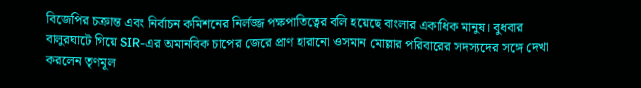বিজেপির চক্রান্ত এবং নির্বাচন কমিশনের নির্লজ্জ পক্ষপাতিত্বের বলি হয়েছে বাংলার একাধিক মানুষ। বুধবার বালুরঘাটে গিয়ে SIR-এর অমানবিক চাপের জেরে প্রাণ হারানো ওসমান মোল্লার পরিবারের সদস্যদের সঙ্গে দেখা করলেন তৃণমূল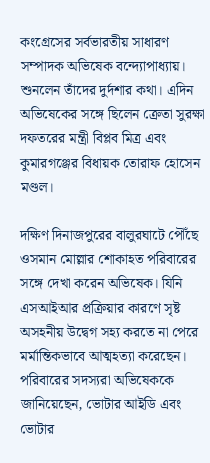কংগ্রেসের সর্বভারতীয় সাধারণ সম্পাদক অভিষেক বন্দ্যোপাধ্যায়। শুনলেন তাঁদের দুর্দশার কথা। এদিন অভিষেকের সঙ্গে ছিলেন ক্রেতা সুরক্ষা দফতরের মন্ত্রী বিপ্লব মিত্র এবং কুমারগঞ্জের বিধায়ক তোরাফ হোসেন মণ্ডল।

দক্ষিণ দিনাজপুরের বালুরঘাটে পৌঁছে ওসমান মোল্লার শোকাহত পরিবারের সঙ্গে দেখা করেন অভিষেক। যিনি এসআইআর প্রক্রিয়ার কারণে সৃষ্ট অসহনীয় উদ্বেগ সহ্য করতে না পেরে মর্মান্তিকভাবে আত্মহত্যা করেছেন। পরিবারের সদস্যরা অভিষেককে জানিয়েছেন, ভোটার আইডি এবং ভোটার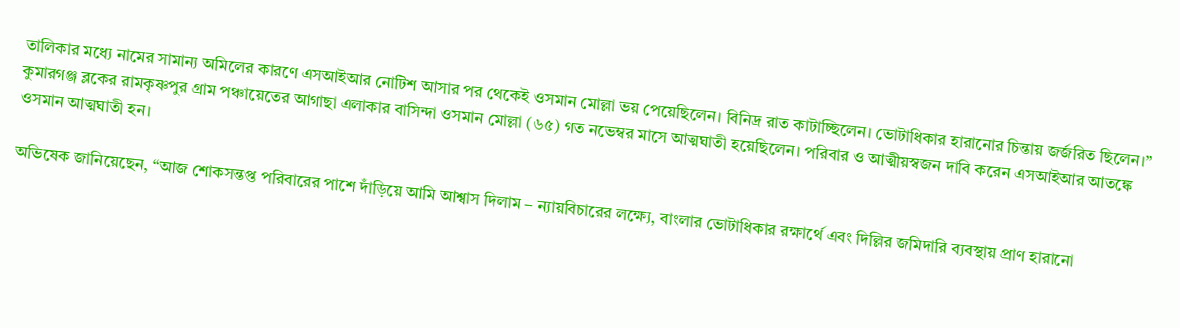তালিকার মধ্যে নামের সামান্য অমিলের কারণে এসআইআর নোটিশ আসার পর থেকেই ওসমান মোল্লা ভয় পেয়েছিলেন। বিনিদ্র রাত কাটাচ্ছিলেন। ভোটাধিকার হারানোর চিন্তায় জর্জরিত ছিলেন।” কুমারগঞ্জ ব্লকের রামকৃষ্ণপুর গ্রাম পঞ্চায়েতের আগাছা এলাকার বাসিন্দা ওসমান মোল্লা (৬৫) গত নভেম্বর মাসে আত্মঘাতী হয়েছিলেন। পরিবার ও আত্মীয়স্বজন দাবি করেন এসআইআর আতঙ্কে ওসমান আত্মঘাতী হন।

অভিষেক জানিয়েছেন, “আজ শোকসন্তপ্ত পরিবারের পাশে দাঁড়িয়ে আমি আশ্বাস দিলাম – ন্যায়বিচারের লক্ষ্যে, বাংলার ভোটাধিকার রক্ষার্থে এবং দিল্লির জমিদারি ব্যবস্থায় প্রাণ হারানো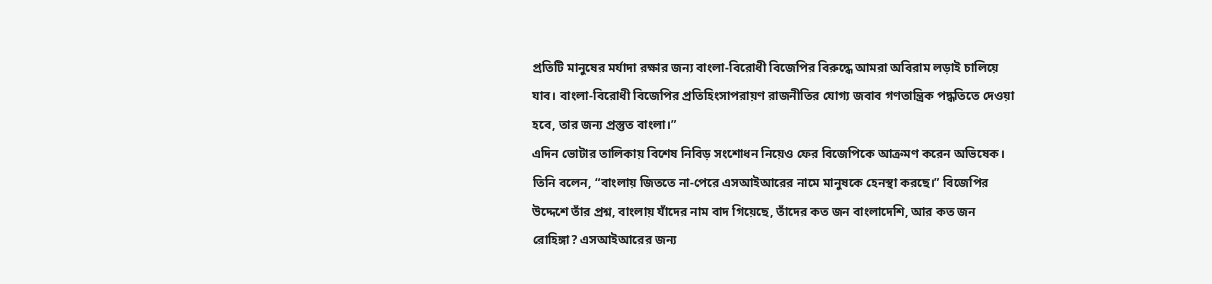প্রতিটি মানুষের মর্যাদা রক্ষার জন্য বাংলা-বিরোধী বিজেপির বিরুদ্ধে আমরা অবিরাম লড়াই চালিয়ে যাব। বাংলা-বিরোধী বিজেপির প্রতিহিংসাপরায়ণ রাজনীতির যোগ্য জবাব গণতান্ত্রিক পদ্ধতিতে দেওয়া হবে, তার জন্য প্রস্তুত বাংলা।”
এদিন ভোটার তালিকায় বিশেষ নিবিড় সংশোধন নিয়েও ফের বিজেপিকে আক্রমণ করেন অভিষেক। তিনি বলেন, “বাংলায় জিততে না-পেরে এসআইআরের নামে মানুষকে হেনস্থা করছে।” বিজেপির উদ্দেশে তাঁর প্রশ্ন, বাংলায় যাঁদের নাম বাদ গিয়েছে, তাঁদের কত জন বাংলাদেশি, আর কত জন রোহিঙ্গা? এসআইআরের জন্য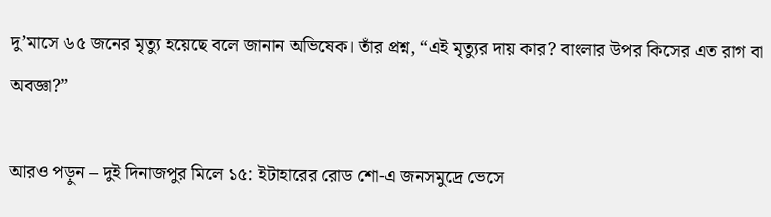দু’মাসে ৬৫ জনের মৃত্যু হয়েছে বলে জানান অভিষেক। তাঁর প্রশ্ন, “এই মৃত্যুর দায় কার? বাংলার উপর কিসের এত রাগ বা অবজ্ঞা?”

আরও পড়ুন – দুই দিনাজপুর মিলে ১৫: ইটাহারের রোড শো-এ জনসমুদ্রে ভেসে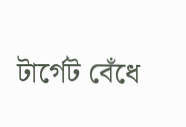টার্গেট বেঁধে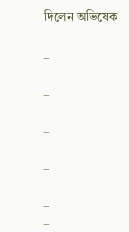দিলেন অভিষেক

_

_

_

_

_
_